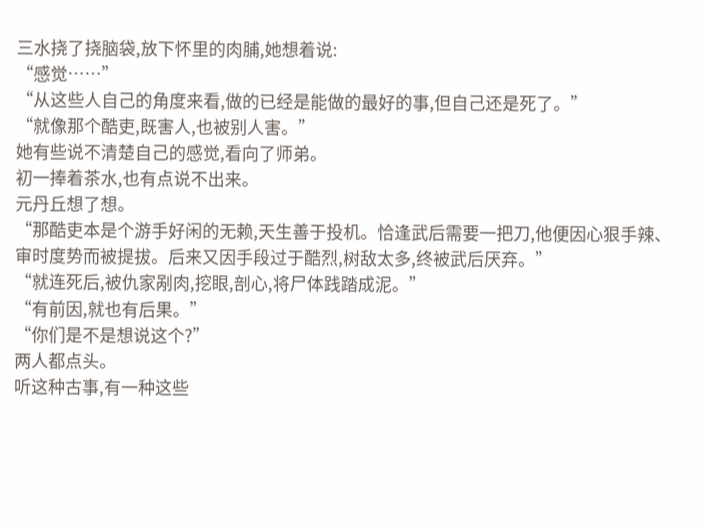三水挠了挠脑袋,放下怀里的肉脯,她想着说:
“感觉……”
“从这些人自己的角度来看,做的已经是能做的最好的事,但自己还是死了。”
“就像那个酷吏,既害人,也被别人害。”
她有些说不清楚自己的感觉,看向了师弟。
初一捧着茶水,也有点说不出来。
元丹丘想了想。
“那酷吏本是个游手好闲的无赖,天生善于投机。恰逢武后需要一把刀,他便因心狠手辣、审时度势而被提拔。后来又因手段过于酷烈,树敌太多,终被武后厌弃。”
“就连死后,被仇家剐肉,挖眼,剖心,将尸体践踏成泥。”
“有前因,就也有后果。”
“你们是不是想说这个?”
两人都点头。
听这种古事,有一种这些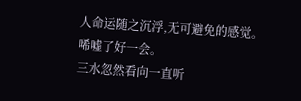人命运随之沉浮,无可避免的感觉。
唏嘘了好一会。
三水忽然看向一直听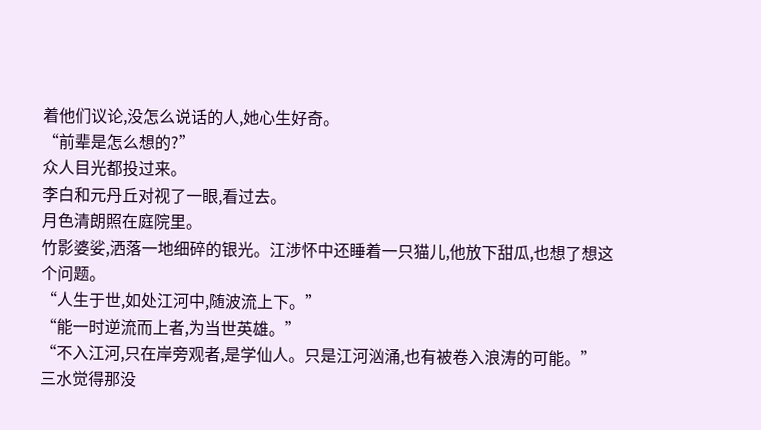着他们议论,没怎么说话的人,她心生好奇。
“前辈是怎么想的?”
众人目光都投过来。
李白和元丹丘对视了一眼,看过去。
月色清朗照在庭院里。
竹影婆娑,洒落一地细碎的银光。江涉怀中还睡着一只猫儿,他放下甜瓜,也想了想这个问题。
“人生于世,如处江河中,随波流上下。”
“能一时逆流而上者,为当世英雄。”
“不入江河,只在岸旁观者,是学仙人。只是江河汹涌,也有被卷入浪涛的可能。”
三水觉得那没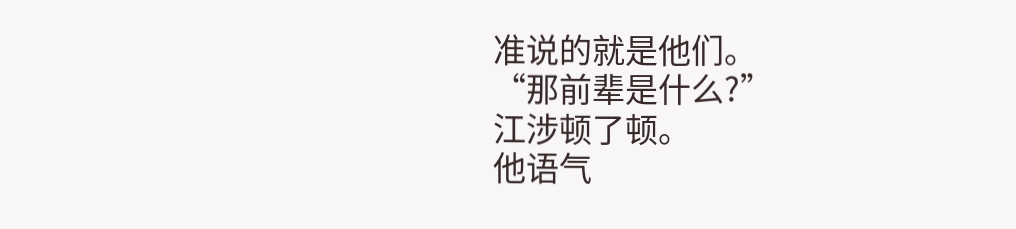准说的就是他们。
“那前辈是什么?”
江涉顿了顿。
他语气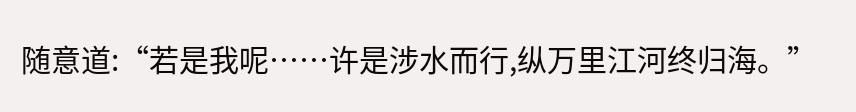随意道:“若是我呢……许是涉水而行,纵万里江河终归海。”